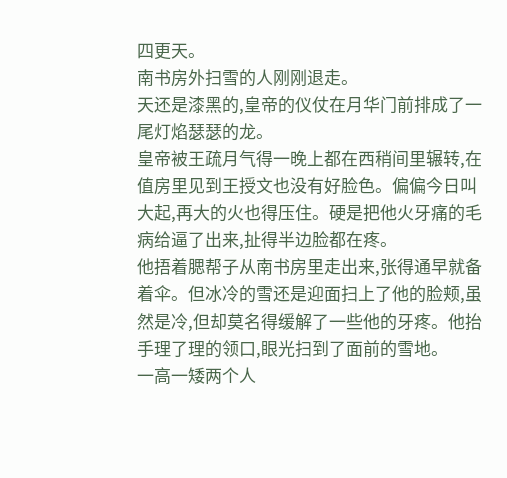四更天。
南书房外扫雪的人刚刚退走。
天还是漆黑的,皇帝的仪仗在月华门前排成了一尾灯焰瑟瑟的龙。
皇帝被王疏月气得一晚上都在西稍间里辗转,在值房里见到王授文也没有好脸色。偏偏今日叫大起,再大的火也得压住。硬是把他火牙痛的毛病给逼了出来,扯得半边脸都在疼。
他捂着腮帮子从南书房里走出来,张得通早就备着伞。但冰冷的雪还是迎面扫上了他的脸颊,虽然是冷,但却莫名得缓解了一些他的牙疼。他抬手理了理的领口,眼光扫到了面前的雪地。
一高一矮两个人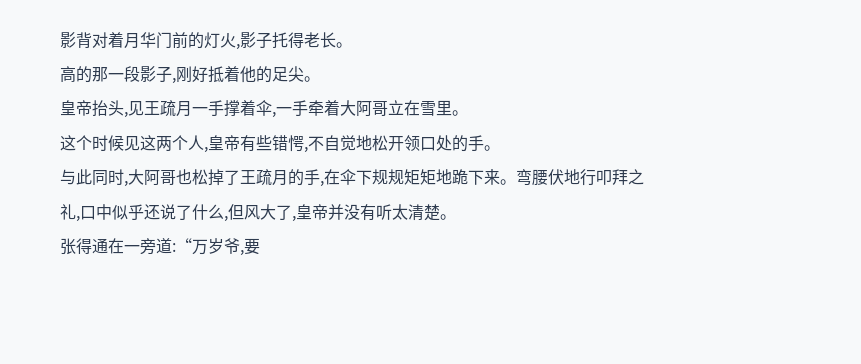影背对着月华门前的灯火,影子托得老长。
高的那一段影子,刚好抵着他的足尖。
皇帝抬头,见王疏月一手撑着伞,一手牵着大阿哥立在雪里。
这个时候见这两个人,皇帝有些错愕,不自觉地松开领口处的手。
与此同时,大阿哥也松掉了王疏月的手,在伞下规规矩矩地跪下来。弯腰伏地行叩拜之礼,口中似乎还说了什么,但风大了,皇帝并没有听太清楚。
张得通在一旁道:“万岁爷,要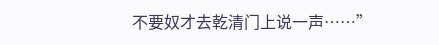不要奴才去乾清门上说一声……”